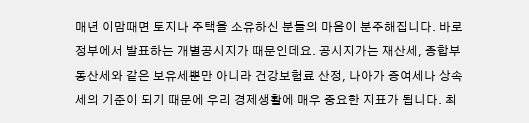매년 이맘때면 토지나 주택을 소유하신 분들의 마음이 분주해집니다. 바로 정부에서 발표하는 개별공시지가 때문인데요. 공시지가는 재산세, 종합부동산세와 같은 보유세뿐만 아니라 건강보험료 산정, 나아가 증여세나 상속세의 기준이 되기 때문에 우리 경제생활에 매우 중요한 지표가 됩니다. 최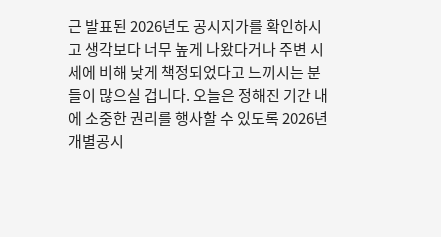근 발표된 2026년도 공시지가를 확인하시고 생각보다 너무 높게 나왔다거나 주변 시세에 비해 낮게 책정되었다고 느끼시는 분들이 많으실 겁니다. 오늘은 정해진 기간 내에 소중한 권리를 행사할 수 있도록 2026년 개별공시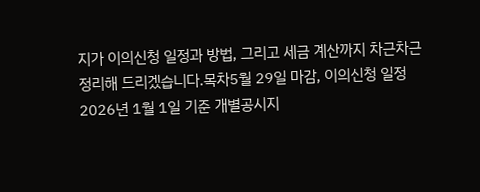지가 이의신청 일정과 방법, 그리고 세금 계산까지 차근차근 정리해 드리겠습니다.목차5월 29일 마감, 이의신청 일정2026년 1월 1일 기준 개별공시지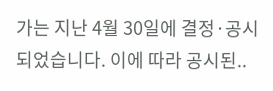가는 지난 4월 30일에 결정·공시되었습니다. 이에 따라 공시된..